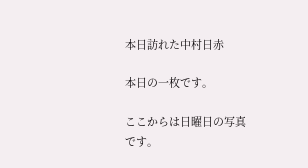本日訪れた中村日赤

本日の一枚です。

ここからは日曜日の写真です。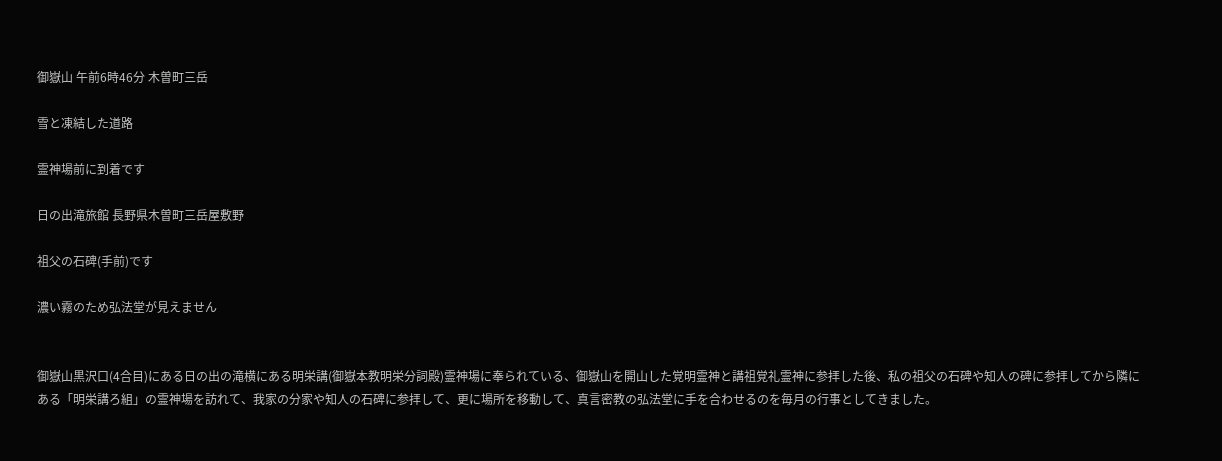御嶽山 午前6時46分 木曽町三岳

雪と凍結した道路

霊神場前に到着です

日の出滝旅館 長野県木曽町三岳屋敷野

祖父の石碑(手前)です

濃い霧のため弘法堂が見えません


御嶽山黒沢口(4合目)にある日の出の滝横にある明栄講(御嶽本教明栄分詞殿)霊神場に奉られている、御嶽山を開山した覚明霊神と講祖覚礼霊神に参拝した後、私の祖父の石碑や知人の碑に参拝してから隣にある「明栄講ろ組」の霊神場を訪れて、我家の分家や知人の石碑に参拝して、更に場所を移動して、真言密教の弘法堂に手を合わせるのを毎月の行事としてきました。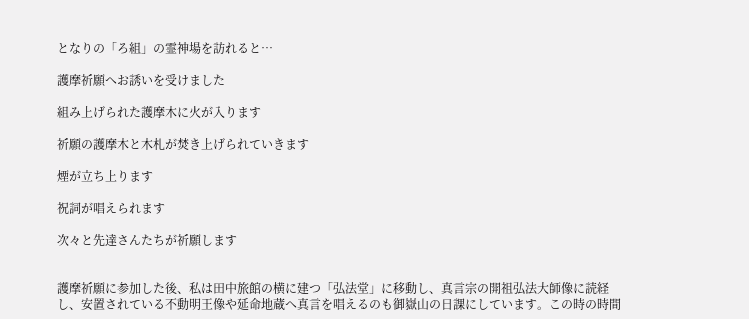となりの「ろ組」の霊神場を訪れると…

護摩祈願へお誘いを受けました

組み上げられた護摩木に火が入ります

祈願の護摩木と木札が焚き上げられていきます

煙が立ち上ります

祝詞が唱えられます

次々と先達さんたちが祈願します


護摩祈願に参加した後、私は田中旅館の横に建つ「弘法堂」に移動し、真言宗の開祖弘法大師像に読経し、安置されている不動明王像や延命地蔵へ真言を唱えるのも御嶽山の日課にしています。この時の時間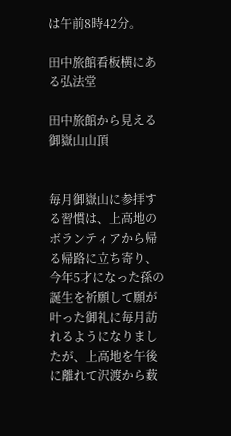は午前8時42分。

田中旅館看板横にある弘法堂

田中旅館から見える御嶽山山頂


毎月御嶽山に参拝する習慣は、上高地のボランティアから帰る帰路に立ち寄り、今年5才になった孫の誕生を祈願して願が叶った御礼に毎月訪れるようになりましたが、上高地を午後に離れて沢渡から薮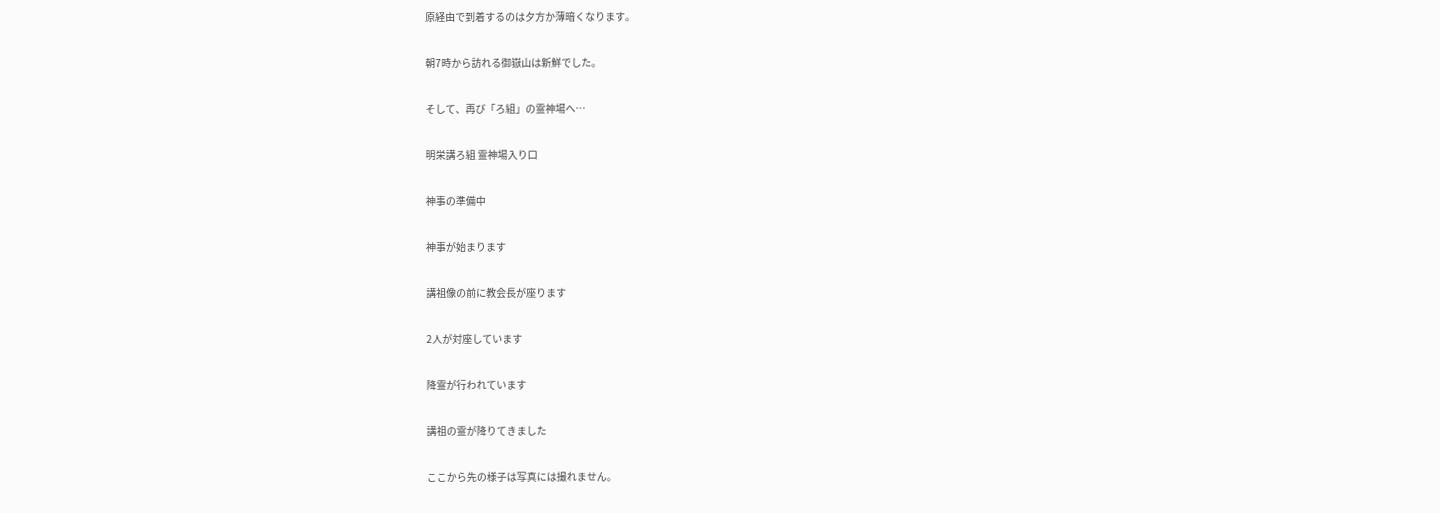原経由で到着するのは夕方か薄暗くなります。

朝7時から訪れる御嶽山は新鮮でした。

そして、再び「ろ組」の霊神場へ…

明栄講ろ組 霊神場入り口

神事の準備中

神事が始まります

講祖像の前に教会長が座ります

2人が対座しています

降霊が行われています

講祖の霊が降りてきました

ここから先の様子は写真には撮れません。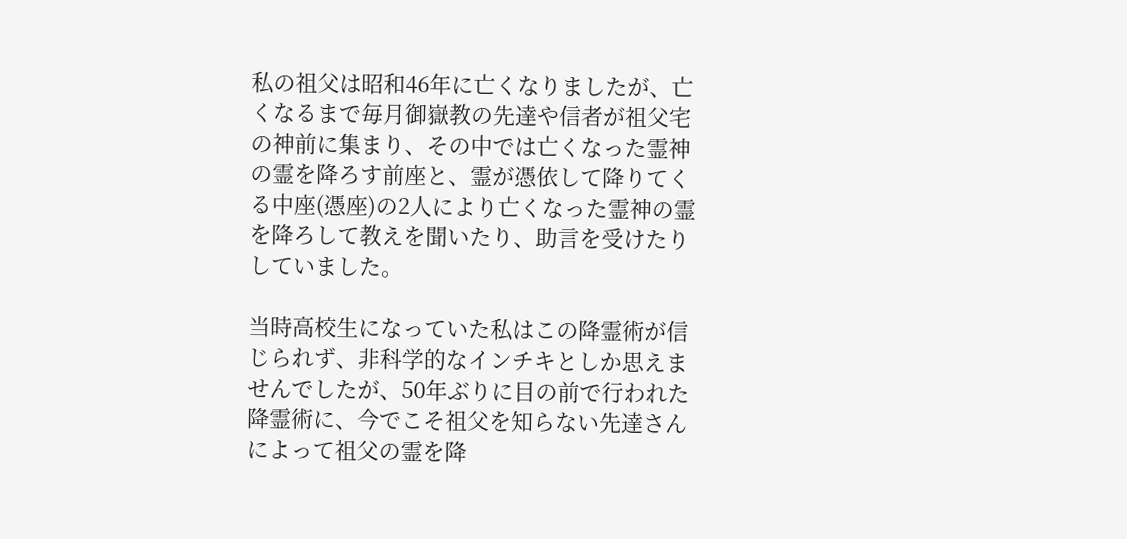私の祖父は昭和46年に亡くなりましたが、亡くなるまで毎月御嶽教の先達や信者が祖父宅の神前に集まり、その中では亡くなった霊神の霊を降ろす前座と、霊が憑依して降りてくる中座(憑座)の2人により亡くなった霊神の霊を降ろして教えを聞いたり、助言を受けたりしていました。

当時高校生になっていた私はこの降霊術が信じられず、非科学的なインチキとしか思えませんでしたが、50年ぶりに目の前で行われた降霊術に、今でこそ祖父を知らない先達さんによって祖父の霊を降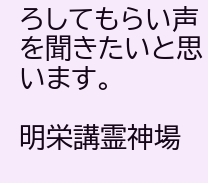ろしてもらい声を聞きたいと思います。

明栄講霊神場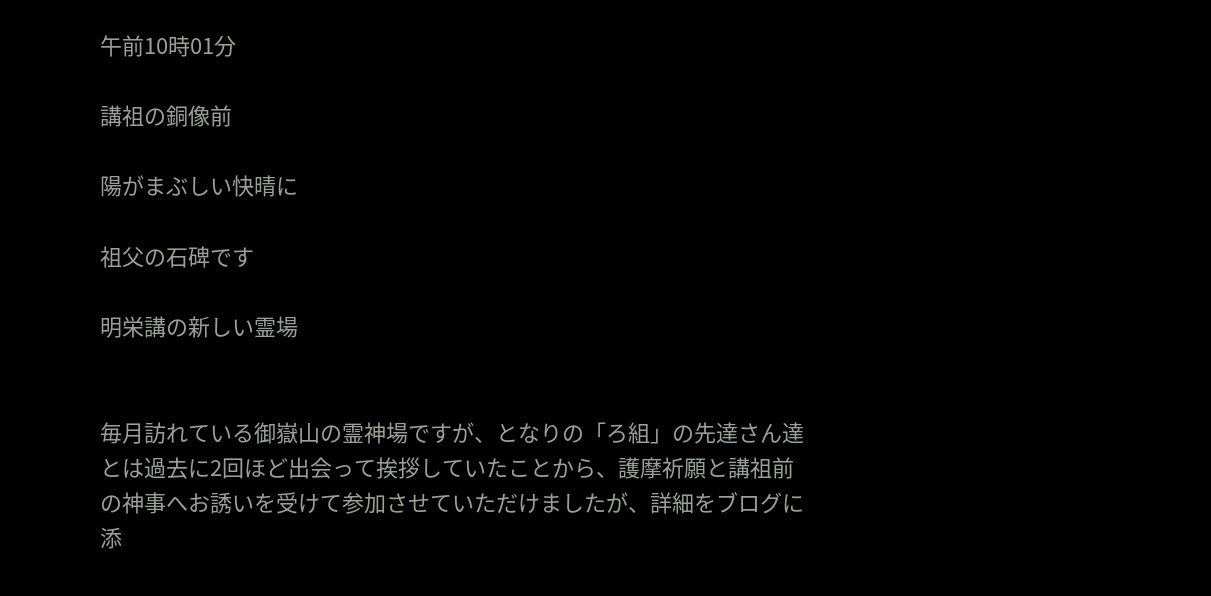午前10時01分

講祖の銅像前

陽がまぶしい快晴に

祖父の石碑です

明栄講の新しい霊場


毎月訪れている御嶽山の霊神場ですが、となりの「ろ組」の先達さん達とは過去に2回ほど出会って挨拶していたことから、護摩祈願と講祖前の神事へお誘いを受けて参加させていただけましたが、詳細をブログに添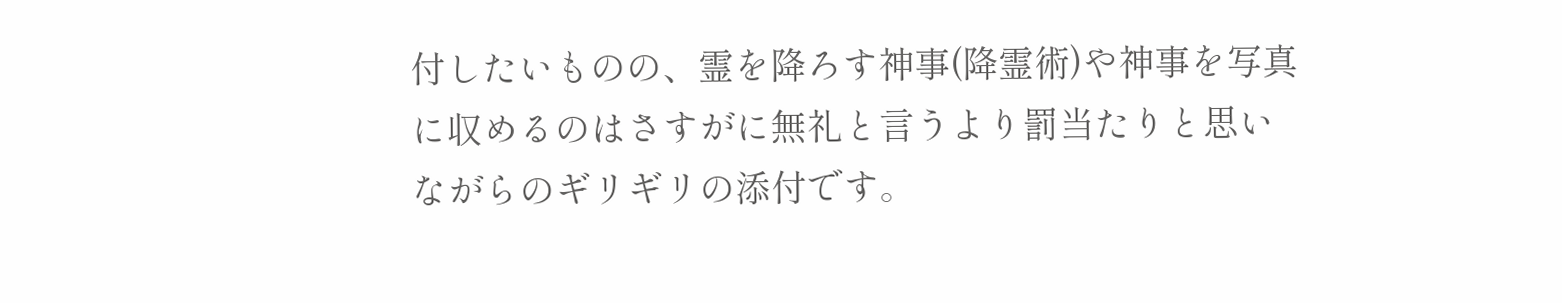付したいものの、霊を降ろす神事(降霊術)や神事を写真に収めるのはさすがに無礼と言うより罰当たりと思いながらのギリギリの添付です。